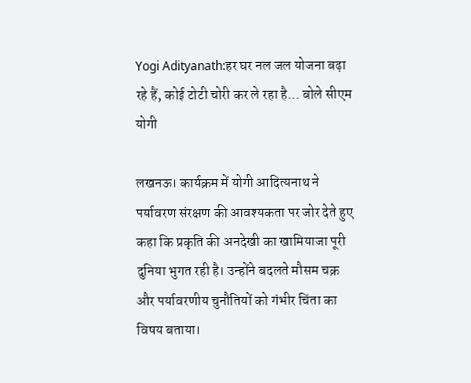Yogi Adityanath:हर घर नल जल योजना बढ़ा रहे हैं, कोई टोटी चोरी कर ले रहा है... बोले सीएम योगी

लखनऊ। कार्यक्रम में योगी आदित्यनाथ ने पर्यावरण संरक्षण की आवश्यकता पर जोर देते हुए कहा कि प्रकृति की अनदेखी का खामियाजा पूरी दुनिया भुगत रही है। उन्होंने बदलते मौसम चक्र और पर्यावरणीय चुनौतियों को गंभीर चिंता का विषय बताया।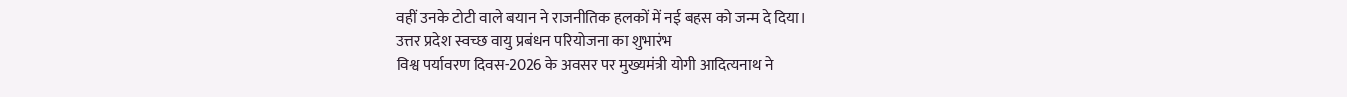वहीं उनके टोटी वाले बयान ने राजनीतिक हलकों में नई बहस को जन्म दे दिया।
उत्तर प्रदेश स्वच्छ वायु प्रबंधन परियोजना का शुभारंभ
विश्व पर्यावरण दिवस-2026 के अवसर पर मुख्यमंत्री योगी आदित्यनाथ ने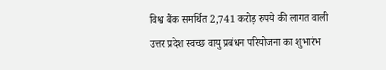विश्व बैंक समर्थित 2,741 करोड़ रुपये की लागत वाली उत्तर प्रदेश स्वच्छ वायु प्रबंधन परियोजना का शुभारंभ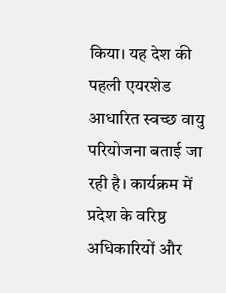किया। यह देश की पहली एयरशेड आधारित स्वच्छ वायु परियोजना बताई जा रही है। कार्यक्रम में प्रदेश के वरिष्ठ अधिकारियों और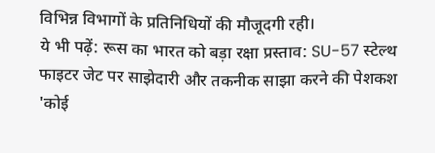विभिन्न विभागों के प्रतिनिधियों की मौजूदगी रही।
ये भी पढ़ें: रूस का भारत को बड़ा रक्षा प्रस्ताव: SU-57 स्टेल्थ फाइटर जेट पर साझेदारी और तकनीक साझा करने की पेशकश
'कोई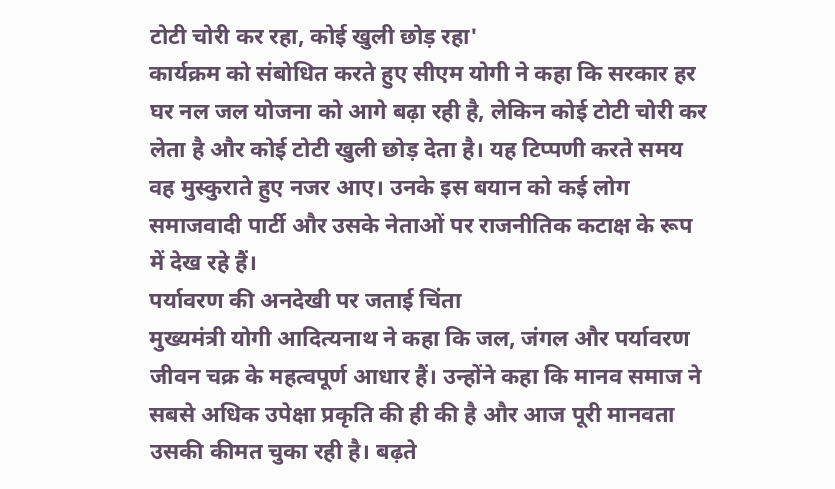टोटी चोरी कर रहा, कोई खुली छोड़ रहा'
कार्यक्रम को संबोधित करते हुए सीएम योगी ने कहा कि सरकार हर घर नल जल योजना को आगे बढ़ा रही है, लेकिन कोई टोटी चोरी कर लेता है और कोई टोटी खुली छोड़ देता है। यह टिप्पणी करते समय वह मुस्कुराते हुए नजर आए। उनके इस बयान को कई लोग समाजवादी पार्टी और उसके नेताओं पर राजनीतिक कटाक्ष के रूप में देख रहे हैं।
पर्यावरण की अनदेखी पर जताई चिंता
मुख्यमंत्री योगी आदित्यनाथ ने कहा कि जल, जंगल और पर्यावरण जीवन चक्र के महत्वपूर्ण आधार हैं। उन्होंने कहा कि मानव समाज ने सबसे अधिक उपेक्षा प्रकृति की ही की है और आज पूरी मानवता उसकी कीमत चुका रही है। बढ़ते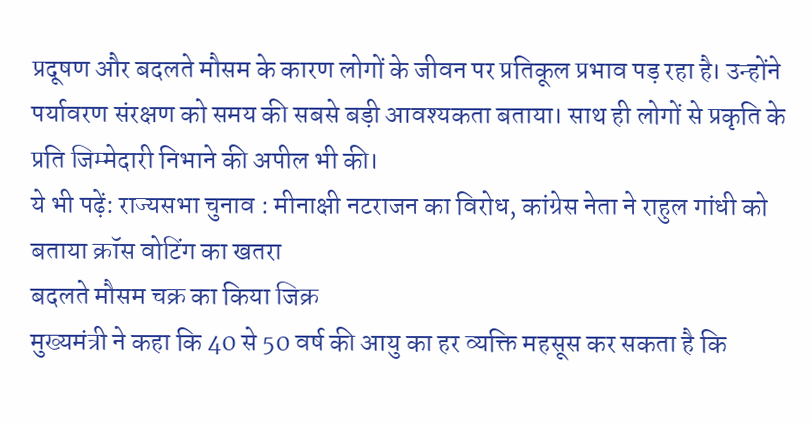प्रदूषण और बदलते मौसम के कारण लोगों के जीवन पर प्रतिकूल प्रभाव पड़ रहा है। उन्होंने पर्यावरण संरक्षण को समय की सबसे बड़ी आवश्यकता बताया। साथ ही लोगों से प्रकृति के प्रति जिम्मेदारी निभाने की अपील भी की।
ये भी पढ़ें: राज्यसभा चुनाव : मीनाक्षी नटराजन का विरोध, कांग्रेस नेता ने राहुल गांधी को बताया क्रॉस वोटिंग का खतरा
बदलते मौसम चक्र का किया जिक्र
मुख्यमंत्री ने कहा कि 40 से 50 वर्ष की आयु का हर व्यक्ति महसूस कर सकता है कि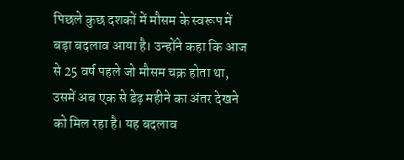पिछले कुछ दशकों में मौसम के स्वरूप में बड़ा बदलाव आया है। उन्होंने कहा कि आज से 25 वर्ष पहले जो मौसम चक्र होता था, उसमें अब एक से डेढ़ महीने का अंतर देखने को मिल रहा है। यह बदलाव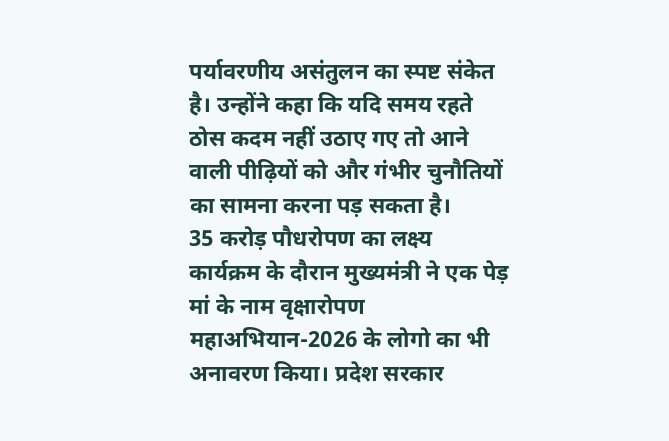पर्यावरणीय असंतुलन का स्पष्ट संकेत है। उन्होंने कहा कि यदि समय रहते ठोस कदम नहीं उठाए गए तो आने वाली पीढ़ियों को और गंभीर चुनौतियों का सामना करना पड़ सकता है।
35 करोड़ पौधरोपण का लक्ष्य
कार्यक्रम के दौरान मुख्यमंत्री ने एक पेड़ मां के नाम वृक्षारोपण महाअभियान-2026 के लोगो का भी अनावरण किया। प्रदेश सरकार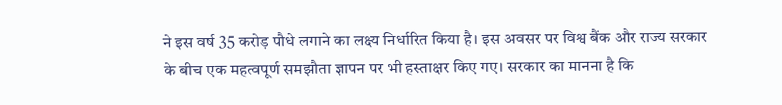ने इस वर्ष 35 करोड़ पौधे लगाने का लक्ष्य निर्धारित किया है। इस अवसर पर विश्व बैंक और राज्य सरकार के बीच एक महत्वपूर्ण समझौता ज्ञापन पर भी हस्ताक्षर किए गए। सरकार का मानना है कि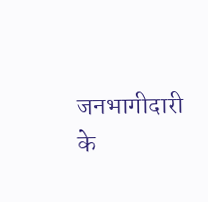जनभागीदारी के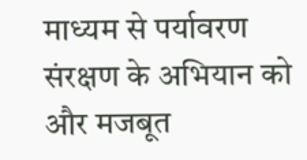माध्यम से पर्यावरण संरक्षण के अभियान को और मजबूत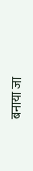बनाया जा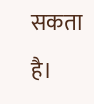सकता है।